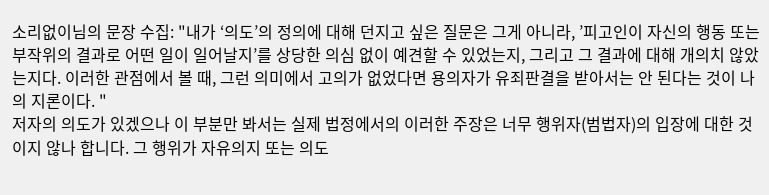소리없이님의 문장 수집: "내가 ‘의도’의 정의에 대해 던지고 싶은 질문은 그게 아니라, ’피고인이 자신의 행동 또는 부작위의 결과로 어떤 일이 일어날지’를 상당한 의심 없이 예견할 수 있었는지, 그리고 그 결과에 대해 개의치 않았는지다. 이러한 관점에서 볼 때, 그런 의미에서 고의가 없었다면 용의자가 유죄판결을 받아서는 안 된다는 것이 나의 지론이다. "
저자의 의도가 있겠으나 이 부분만 봐서는 실제 법정에서의 이러한 주장은 너무 행위자(범법자)의 입장에 대한 것이지 않나 합니다. 그 행위가 자유의지 또는 의도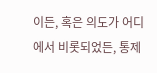이든, 혹은 의도가 어디에서 비롯되었든, 통제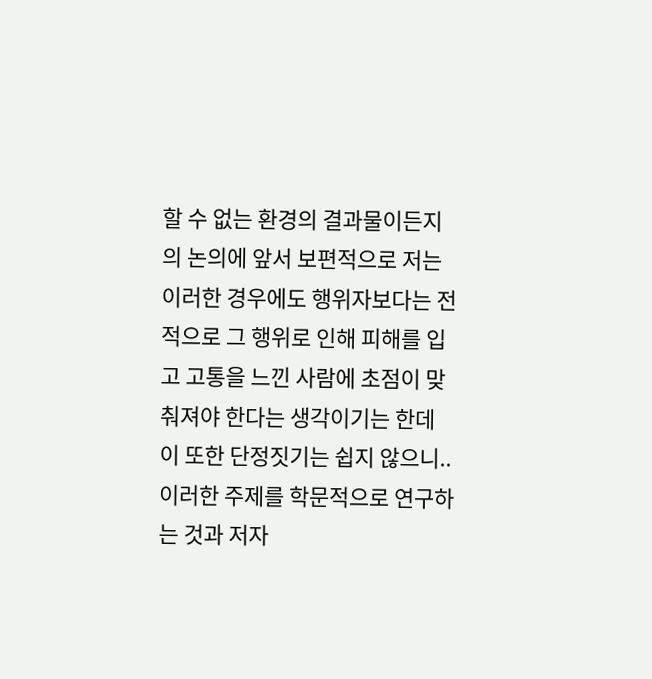할 수 없는 환경의 결과물이든지의 논의에 앞서 보편적으로 저는 이러한 경우에도 행위자보다는 전적으로 그 행위로 인해 피해를 입고 고통을 느낀 사람에 초점이 맞춰져야 한다는 생각이기는 한데 이 또한 단정짓기는 쉽지 않으니.. 이러한 주제를 학문적으로 연구하는 것과 저자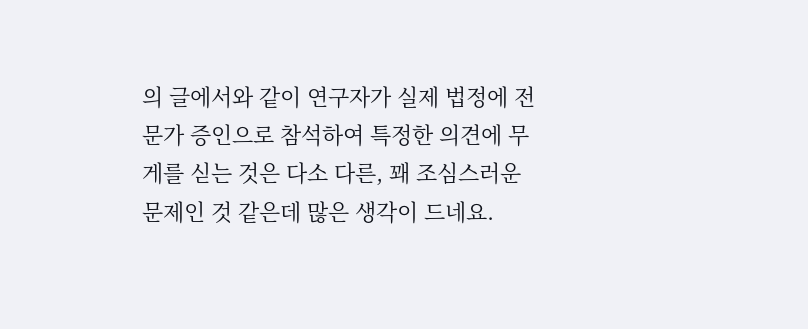의 글에서와 같이 연구자가 실제 법정에 전문가 증인으로 참석하여 특정한 의견에 무게를 싣는 것은 다소 다른, 꽤 조심스러운 문제인 것 같은데 많은 생각이 드네요.